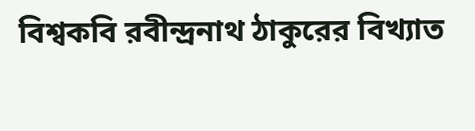বিশ্বকবি রবীন্দ্রনাথ ঠাকুরের বিখ্যাত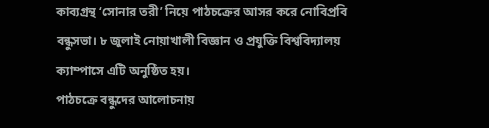কাব্যগ্রন্থ ‘সোনার তরী’ নিয়ে পাঠচক্রের আসর করে নোবিপ্রবি বন্ধুসভা। ৮ জুলাই নোয়াখালী বিজ্ঞান ও প্রযুক্তি বিশ্ববিদ্যালয় ক্যাম্পাসে এটি অনুষ্ঠিত হয়।
পাঠচক্রে বন্ধুদের আলোচনায়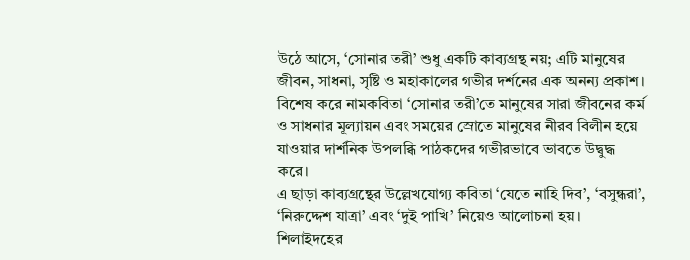উঠে আসে, ‘সোনার তরী’ শুধু একটি কাব্যগ্রন্থ নয়; এটি মানুষের জীবন, সাধনা, সৃষ্টি ও মহাকালের গভীর দর্শনের এক অনন্য প্রকাশ। বিশেষ করে নামকবিতা ‘সোনার তরী’তে মানুষের সারা জীবনের কর্ম ও সাধনার মূল্যায়ন এবং সময়ের স্রোতে মানুষের নীরব বিলীন হয়ে যাওয়ার দার্শনিক উপলব্ধি পাঠকদের গভীরভাবে ভাবতে উদ্বুদ্ধ করে।
এ ছাড়া কাব্যগ্রন্থের উল্লেখযোগ্য কবিতা ‘যেতে নাহি দিব’, ‘বসুন্ধরা’, ‘নিরুদ্দেশ যাত্রা’ এবং ‘দুই পাখি’ নিয়েও আলোচনা হয়। শিলাইদহের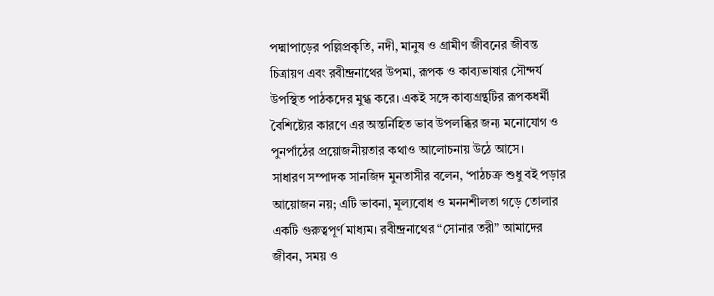পদ্মাপাড়ের পল্লিপ্রকৃতি, নদী, মানুষ ও গ্রামীণ জীবনের জীবন্ত চিত্রায়ণ এবং রবীন্দ্রনাথের উপমা, রূপক ও কাব্যভাষার সৌন্দর্য উপস্থিত পাঠকদের মুগ্ধ করে। একই সঙ্গে কাব্যগ্রন্থটির রূপকধর্মী বৈশিষ্ট্যের কারণে এর অন্তর্নিহিত ভাব উপলব্ধির জন্য মনোযোগ ও পুনর্পাঠের প্রয়োজনীয়তার কথাও আলোচনায় উঠে আসে।
সাধারণ সম্পাদক সানজিদ মুনতাসীর বলেন, ‘পাঠচক্র শুধু বই পড়ার আয়োজন নয়; এটি ভাবনা, মূল্যবোধ ও মননশীলতা গড়ে তোলার একটি গুরুত্বপূর্ণ মাধ্যম। রবীন্দ্রনাথের “সোনার তরী” আমাদের জীবন, সময় ও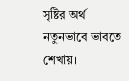সৃষ্টির অর্থ নতুনভাবে ভাবতে শেখায়।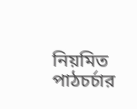নিয়মিত পাঠচর্চার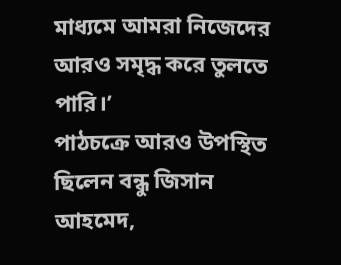মাধ্যমে আমরা নিজেদের আরও সমৃদ্ধ করে তুলতে পারি।’
পাঠচক্রে আরও উপস্থিত ছিলেন বন্ধু জিসান আহমেদ,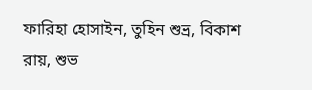ফারিহা হোসাইন, তুহিন শুভ্র, বিকাশ রায়, শুভ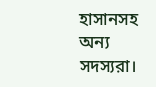হাসানসহ অন্য সদস্যরা।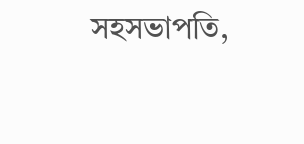সহসভাপতি,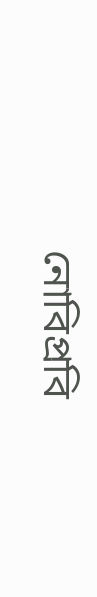নোবিপ্রবি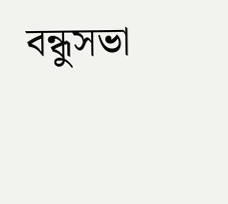বন্ধুসভা